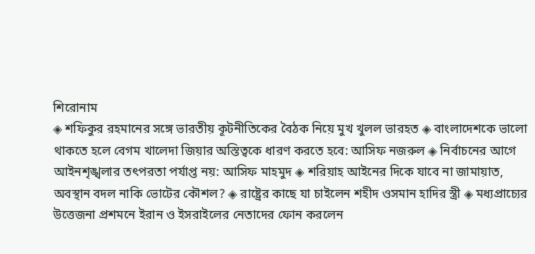শিরোনাম
◈ শফিকুর রহমানের সঙ্গে ভারতীয় কূটনীতিকের বৈঠক নিয়ে মুখ খুলল ভারহত ◈ বাংলাদেশকে ভালো থাকতে হলে বেগম খালেদা জিয়ার অস্তিত্বকে ধারণ করতে হবে: আসিফ নজরুল ◈ নির্বাচনের আগে আইনশৃঙ্খলার তৎপরতা পর্যাপ্ত নয়: আসিফ মাহমুদ ◈ শরিয়াহ আইনের দিকে যাবে না জামায়াত, অবস্থান বদল নাকি ভোটের কৌশল? ◈ রাষ্ট্রের কাছে যা চাইলেন শহীদ ওসমান হাদির স্ত্রী ◈ মধ্যপ্রাচ্যের উত্তেজনা প্রশমনে ইরান ও ইসরাইলের নেতাদের ফোন করলেন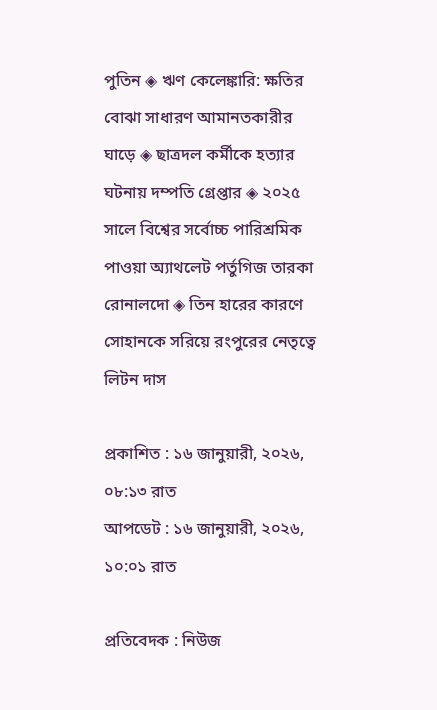পুতিন ◈ ঋণ কেলেঙ্কারি: ক্ষতির বোঝা সাধারণ আমানতকারীর ঘাড়ে ◈ ছাত্রদল কর্মীকে হত্যার ঘটনায় দম্পতি গ্রেপ্তার ◈ ২০২৫ সালে বিশ্বের সর্বোচ্চ পারিশ্রমিক পাওয়া অ্যাথলেট পর্তুগিজ তারকা রোনাল‌দো ◈ তিন হা‌রের কার‌ণে সোহানকে সরিয়ে রংপুরের নেতৃত্বে লিটন দাস

প্রকাশিত : ১৬ জানুয়ারী, ২০২৬, ০৮:১৩ রাত
আপডেট : ১৬ জানুয়ারী, ২০২৬, ১০:০১ রাত

প্রতিবেদক : নিউজ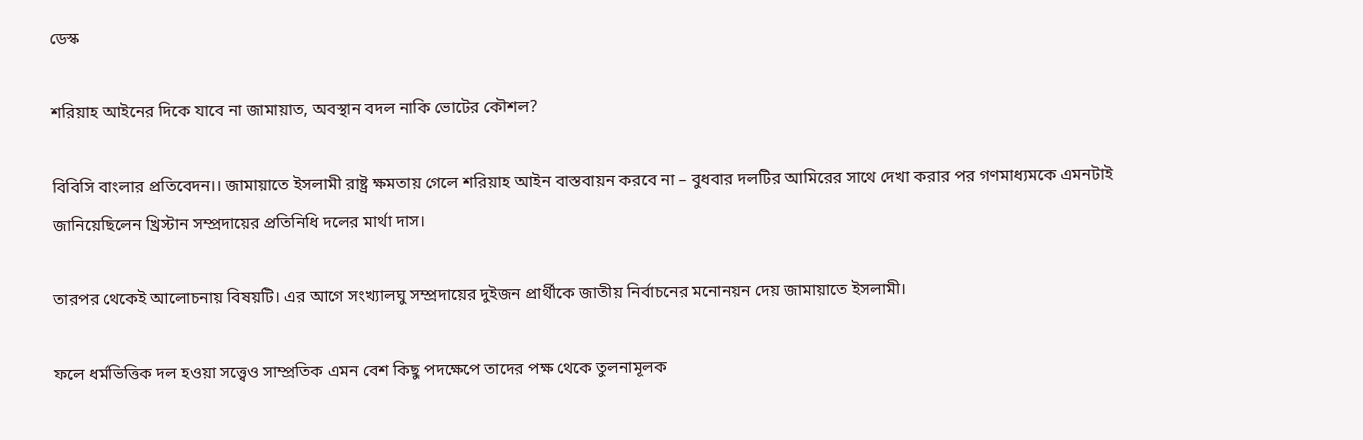ডেস্ক

শরিয়াহ আইনের দিকে যাবে না জামায়াত, অবস্থান বদল নাকি ভোটের কৌশল?

বিবিসি বাংলার প্রতিবেদন।। জামায়াতে ইসলামী রাষ্ট্র ক্ষমতায় গেলে শরিয়াহ আইন বাস্তবায়ন করবে না – বুধবার দলটির আমিরের সাথে দেখা করার পর গণমাধ্যমকে এমনটাই জানিয়েছিলেন খ্রিস্টান সম্প্রদায়ের প্রতিনিধি দলের মার্থা দাস।

তারপর থেকেই আলোচনায় বিষয়টি। এর আগে সংখ্যালঘু সম্প্রদায়ের দুইজন প্রার্থীকে জাতীয় নির্বাচনের মনোনয়ন দেয় জামায়াতে ইসলামী।

ফলে ধর্মভিত্তিক দল হওয়া সত্ত্বেও সাম্প্রতিক এমন বেশ কিছু পদক্ষেপে তাদের পক্ষ থেকে তুলনামূলক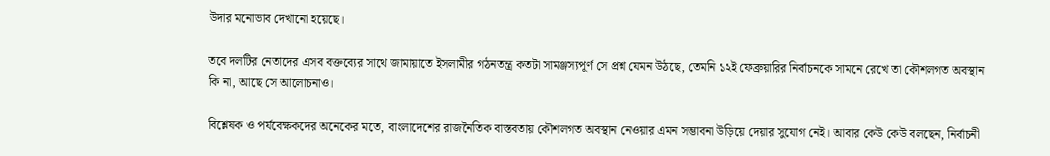উদার মনোভাব দেখানো হয়েছে।

তবে দলটির নেতাদের এসব বক্তব্যের সাথে জামায়াতে ইসলামীর গঠনতন্ত্র কতটা সামঞ্জস্যপূর্ণ সে প্রশ্ন যেমন উঠছে, তেমনি ১২ই ফেব্রুয়ারির নির্বাচনকে সামনে রেখে তা কৌশলগত অবস্থান কি না, আছে সে আলোচনাও।

বিশ্লেষক ও পর্যবেক্ষকদের অনেকের মতে, বাংলাদেশের রাজনৈতিক বাস্তবতায় কৌশলগত অবস্থান নেওয়ার এমন সম্ভাবনা উড়িয়ে দেয়ার সুযোগ নেই। আবার কেউ কেউ বলছেন, নির্বাচনী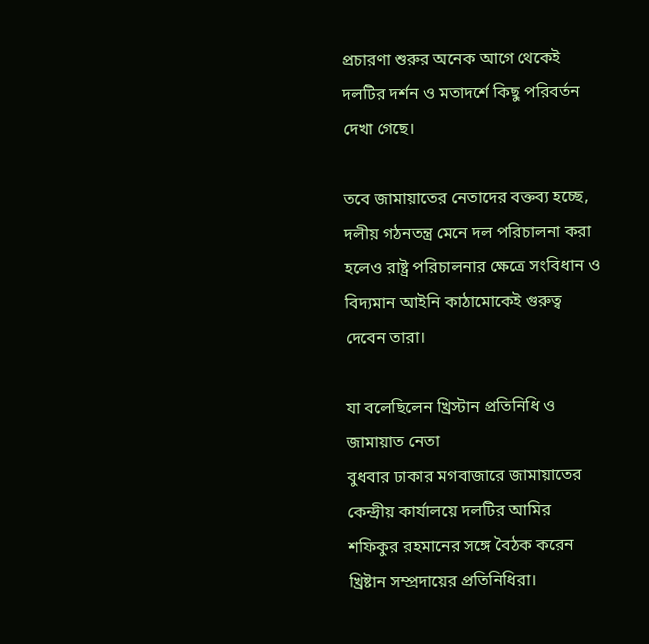প্রচারণা শুরুর অনেক আগে থেকেই দলটির দর্শন ও মতাদর্শে কিছু পরিবর্তন দেখা গেছে।

তবে জামায়াতের নেতাদের বক্তব্য হচ্ছে, দলীয় গঠনতন্ত্র মেনে দল পরিচালনা করা হলেও রাষ্ট্র পরিচালনার ক্ষেত্রে সংবিধান ও বিদ্যমান আইনি কাঠামোকেই গুরুত্ব দেবেন তারা।

যা বলেছিলেন খ্রিস্টান প্রতিনিধি ও জামায়াত নেতা
বুধবার ঢাকার মগবাজারে জামায়াতের কেন্দ্রীয় কার্যালয়ে দলটির আমির শফিকুর রহমানের সঙ্গে বৈঠক করেন খ্রিষ্টান সম্প্রদায়ের প্রতিনিধিরা।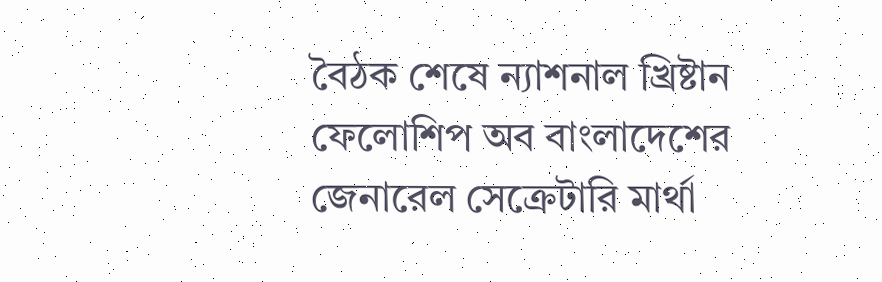বৈঠক শেষে ন্যাশনাল খ্রিষ্টান ফেলোশিপ অব বাংলাদেশের জেনারেল সেক্রেটারি মার্থা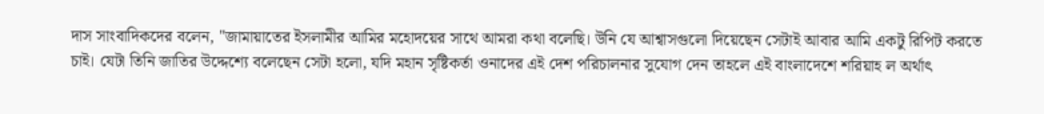দাস সাংবাদিকদের বলেন, "জামায়াতের ইসলামীর আমির মহোদয়ের সাথে আমরা কথা বলেছি। উনি যে আশ্বাসগুলো দিয়েছেন সেটাই আবার আমি একটু রিপিট করতে চাই। যেটা তিনি জাতির উদ্দেশ্যে বলেছেন সেটা হলো, যদি মহান সৃষ্টিকর্তা ওনাদের এই দেশ পরিচালনার সুযোগ দেন তাহলে এই বাংলাদেশে শরিয়াহ ল অর্থাৎ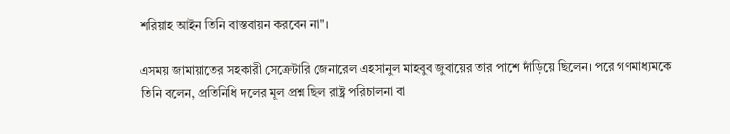শরিয়াহ আইন তিনি বাস্তবায়ন করবেন না"।

এসময় জামায়াতের সহকারী সেক্রেটারি জেনারেল এহসানুল মাহবুব জুবায়ের তার পাশে দাঁড়িয়ে ছিলেন। পরে গণমাধ্যমকে তিনি বলেন, প্রতিনিধি দলের মূল প্রশ্ন ছিল রাষ্ট্র পরিচালনা বা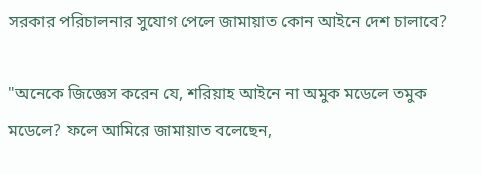সরকার পরিচালনার সুযোগ পেলে জামায়াত কোন আইনে দেশ চালাবে?

"অনেকে জিজ্ঞেস করেন যে, শরিয়াহ আইনে না অমুক মডেলে তমুক মডেলে? ফলে আমিরে জামায়াত বলেছেন,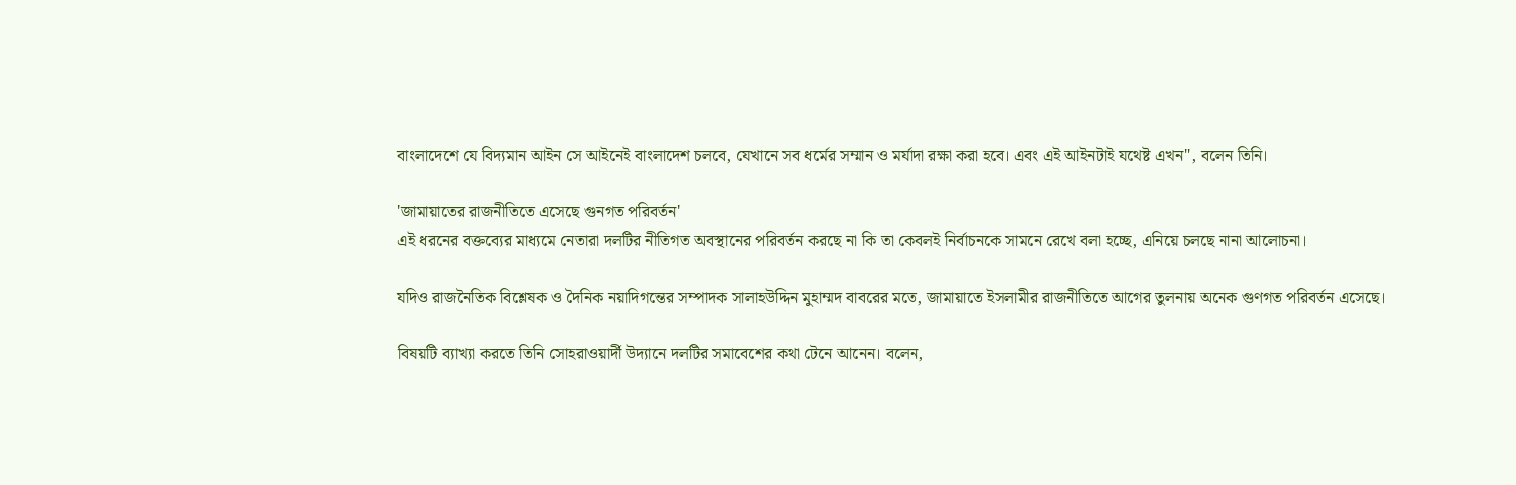বাংলাদেশে যে বিদ্যমান আইন সে আইনেই বাংলাদেশ চলবে, যেখানে সব ধর্মের সম্মান ও মর্যাদা রক্ষা করা হবে। এবং এই আইনটাই যথেষ্ট এখন", বলেন তিনি।

'জামায়াতের রাজনীতিতে এসেছে গুনগত পরিবর্তন'
এই ধরনের বক্তব্যের মাধ্যমে নেতারা দলটির নীতিগত অবস্থানের পরিবর্তন করছে না কি তা কেবলই নির্বাচনকে সামনে রেখে বলা হচ্ছে, এনিয়ে চলছে নানা আলোচনা।

যদিও রাজনৈতিক বিশ্লেষক ও দৈনিক নয়াদিগন্তের সম্পাদক সালাহউদ্দিন মুহাম্মদ বাবরের মতে, জামায়াতে ইসলামীর রাজনীতিতে আগের তুলনায় অনেক গুণগত পরিবর্তন এসেছে।

বিষয়টি ব্যাখ্যা করতে তিনি সোহরাওয়ার্দী উদ্যানে দলটির সমাবেশের কথা টেনে আনেন। বলেন,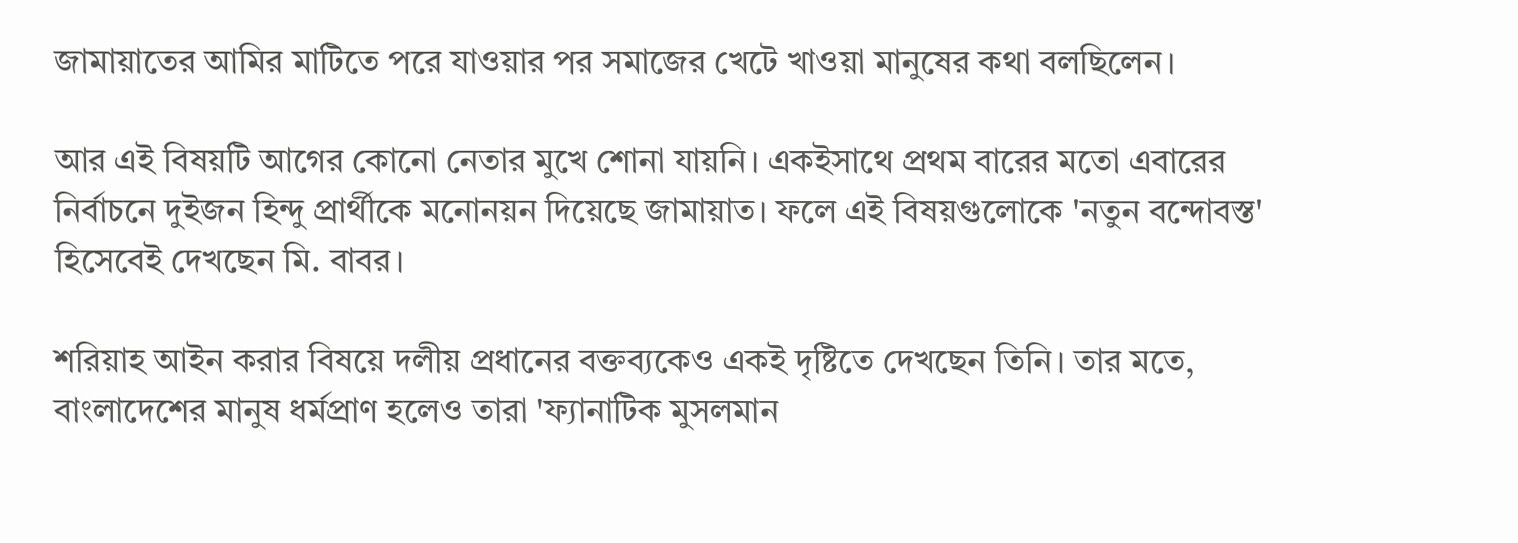জামায়াতের আমির মাটিতে পরে যাওয়ার পর সমাজের খেটে খাওয়া মানুষের কথা বলছিলেন।

আর এই বিষয়টি আগের কোনো নেতার মুখে শোনা যায়নি। একইসাথে প্রথম বারের মতো এবারের নির্বাচনে দুইজন হিন্দু প্রার্থীকে মনোনয়ন দিয়েছে জামায়াত। ফলে এই বিষয়গুলোকে 'নতুন বন্দোবস্ত' হিসেবেই দেখছেন মি. বাবর।

শরিয়াহ আইন করার বিষয়ে দলীয় প্রধানের বক্তব্যকেও একই দৃষ্টিতে দেখছেন তিনি। তার মতে, বাংলাদেশের মানুষ ধর্মপ্রাণ হলেও তারা 'ফ্যানাটিক মুসলমান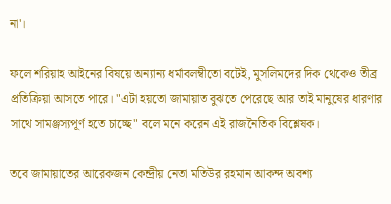না'।

ফলে শরিয়াহ আইনের বিষয়ে অন্যান্য ধর্মাবলম্বীতো বটেই, মুসলিমদের দিক থেকেও তীব্র প্রতিক্রিয়া আসতে পারে। "এটা হয়তো জামায়াত বুঝতে পেরেছে আর তাই মানুষের ধারণার সাথে সামঞ্জস্যপূর্ণ হতে চাচ্ছে" বলে মনে করেন এই রাজনৈতিক বিশ্লেষক।

তবে জামায়াতের আরেকজন কেন্দ্রীয় নেতা মতিউর রহমান আকন্দ অবশ্য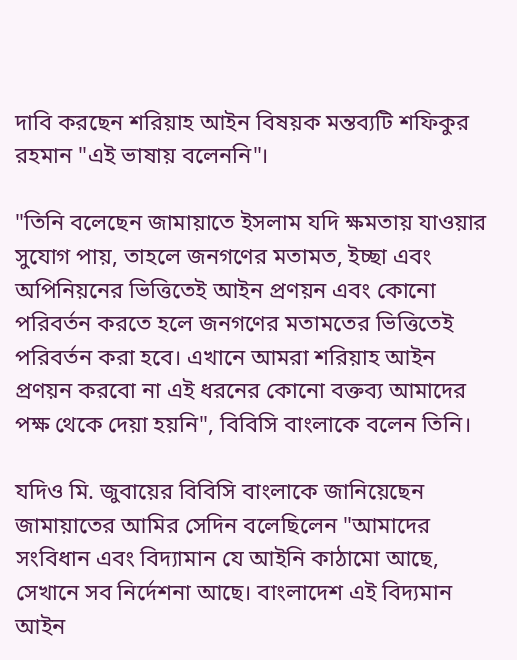দাবি করছেন শরিয়াহ আইন বিষয়ক মন্তব্যটি শফিকুর রহমান "এই ভাষায় বলেননি"।

"তিনি বলেছেন জামায়াতে ইসলাম যদি ক্ষমতায় যাওয়ার সুযোগ পায়, তাহলে জনগণের মতামত, ইচ্ছা এবং অপিনিয়নের ভিত্তিতেই আইন প্রণয়ন এবং কোনো পরিবর্তন করতে হলে জনগণের মতামতের ভিত্তিতেই পরিবর্তন করা হবে। এখানে আমরা শরিয়াহ আইন প্রণয়ন করবো না এই ধরনের কোনো বক্তব্য আমাদের পক্ষ থেকে দেয়া হয়নি", বিবিসি বাংলাকে বলেন তিনি।

যদিও মি. জুবায়ের বিবিসি বাংলাকে জানিয়েছেন জামায়াতের আমির সেদিন বলেছিলেন "আমাদের সংবিধান এবং বিদ্যামান যে আইনি কাঠামো আছে, সেখানে সব নির্দেশনা আছে। বাংলাদেশ এই বিদ্যমান আইন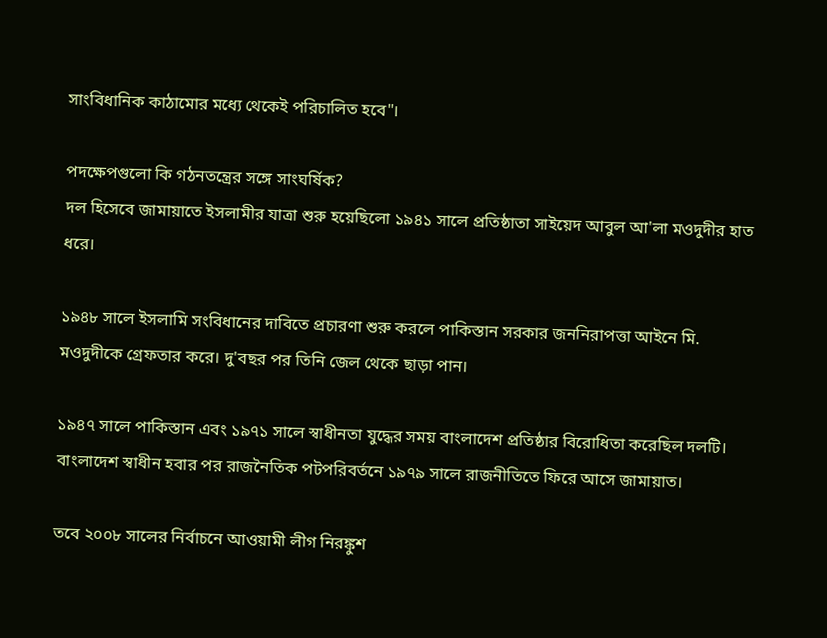সাংবিধানিক কাঠামোর মধ্যে থেকেই পরিচালিত হবে"।

পদক্ষেপগুলো কি গঠনতন্ত্রের সঙ্গে সাংঘর্ষিক?
দল হিসেবে জামায়াতে ইসলামীর যাত্রা শুরু হয়েছিলো ১৯৪১ সালে প্রতিষ্ঠাতা সাইয়েদ আবুল আ'লা মওদুদীর হাত ধরে।

১৯৪৮ সালে ইসলামি সংবিধানের দাবিতে প্রচারণা শুরু করলে পাকিস্তান সরকার জননিরাপত্তা আইনে মি. মওদুদীকে গ্রেফতার করে। দু'বছর পর তিনি জেল থেকে ছাড়া পান।

১৯৪৭ সালে পাকিস্তান এবং ১৯৭১ সালে স্বাধীনতা যুদ্ধের সময় বাংলাদেশ প্রতিষ্ঠার বিরোধিতা করেছিল দলটি। বাংলাদেশ স্বাধীন হবার পর রাজনৈতিক পটপরিবর্তনে ১৯৭৯ সালে রাজনীতিতে ফিরে আসে জামায়াত।

তবে ২০০৮ সালের নির্বাচনে আওয়ামী লীগ নিরঙ্কুশ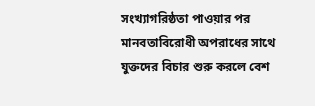সংখ্যাগরিষ্ঠতা পাওয়ার পর মানবতাবিরোধী অপরাধের সাথে যুক্তদের বিচার শুরু করলে বেশ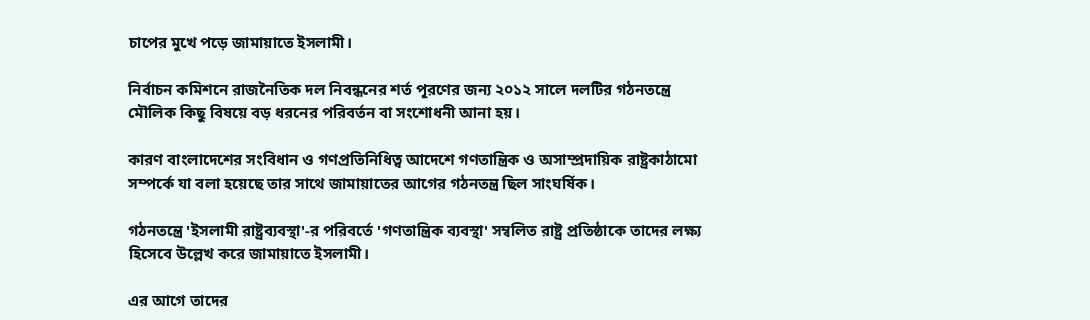চাপের মুখে পড়ে জামায়াতে ইসলামী।

নির্বাচন কমিশনে রাজনৈতিক দল নিবন্ধনের শর্ত পূরণের জন্য ২০১২ সালে দলটির গঠনতন্ত্রে মৌলিক কিছু বিষয়ে বড় ধরনের পরিবর্তন বা সংশোধনী আনা হয়।

কারণ বাংলাদেশের সংবিধান ও গণপ্রতিনিধিত্ব আদেশে গণতান্ত্রিক ও অসাম্প্রদায়িক রাষ্ট্রকাঠামো সম্পর্কে যা বলা হয়েছে তার সাথে জামায়াতের আগের গঠনতন্ত্র ছিল সাংঘর্ষিক।

গঠনতন্ত্রে 'ইসলামী রাষ্ট্রব্যবস্থা'-র পরিবর্তে 'গণতান্ত্রিক ব্যবস্থা' সম্বলিত রাষ্ট্র প্রতিষ্ঠাকে তাদের লক্ষ্য হিসেবে উল্লেখ করে জামায়াতে ইসলামী।

এর আগে তাদের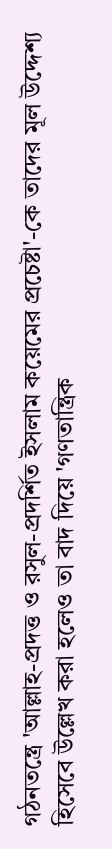গঠনতন্ত্রে 'আল্লাহ-প্রদত্ত ও রসুল-প্রদর্শিত ইসলাম কয়েমের প্রচেষ্টা'-কে তাদের মূল উদ্দেশ্য হিসেবে উল্লেখ করা হলেও তা বাদ দিয়ে 'গণতান্ত্রিক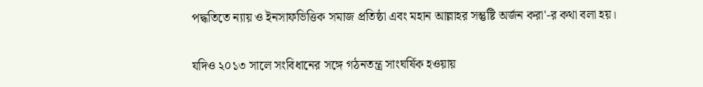পদ্ধতিতে ন্যায় ও ইনসাফভিত্তিক সমাজ প্রতিষ্ঠা এবং মহান আল্লাহর সন্তুষ্টি অর্জন করা'-র কথা বলা হয়।

যদিও ২০১৩ সালে সংবিধানের সঙ্গে গঠনতন্ত্র সাংঘর্ষিক হওয়ায়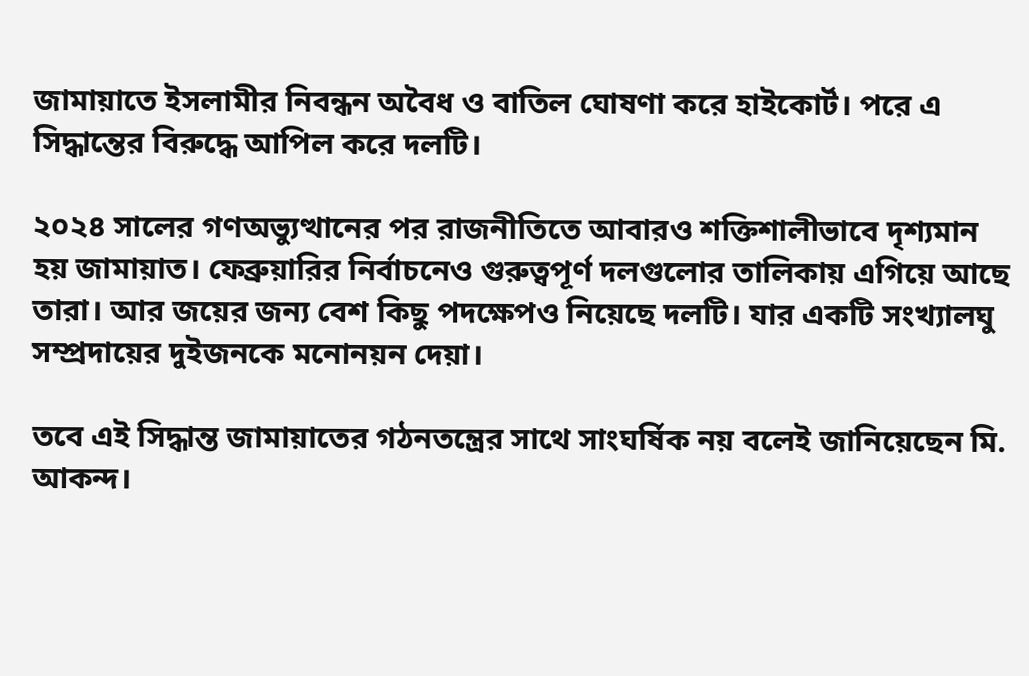জামায়াতে ইসলামীর নিবন্ধন অবৈধ ও বাতিল ঘোষণা করে হাইকোর্ট। পরে এ সিদ্ধান্তের বিরুদ্ধে আপিল করে দলটি।

২০২৪ সালের গণঅভ্যুত্থানের পর রাজনীতিতে আবারও শক্তিশালীভাবে দৃশ্যমান হয় জামায়াত। ফেব্রুয়ারির নির্বাচনেও গুরুত্বপূর্ণ দলগুলোর তালিকায় এগিয়ে আছে তারা। আর জয়ের জন্য বেশ কিছু পদক্ষেপও নিয়েছে দলটি। যার একটি সংখ্যালঘু সম্প্রদায়ের দুইজনকে মনোনয়ন দেয়া।

তবে এই সিদ্ধান্ত জামায়াতের গঠনতন্ত্রের সাথে সাংঘর্ষিক নয় বলেই জানিয়েছেন মি. আকন্দ।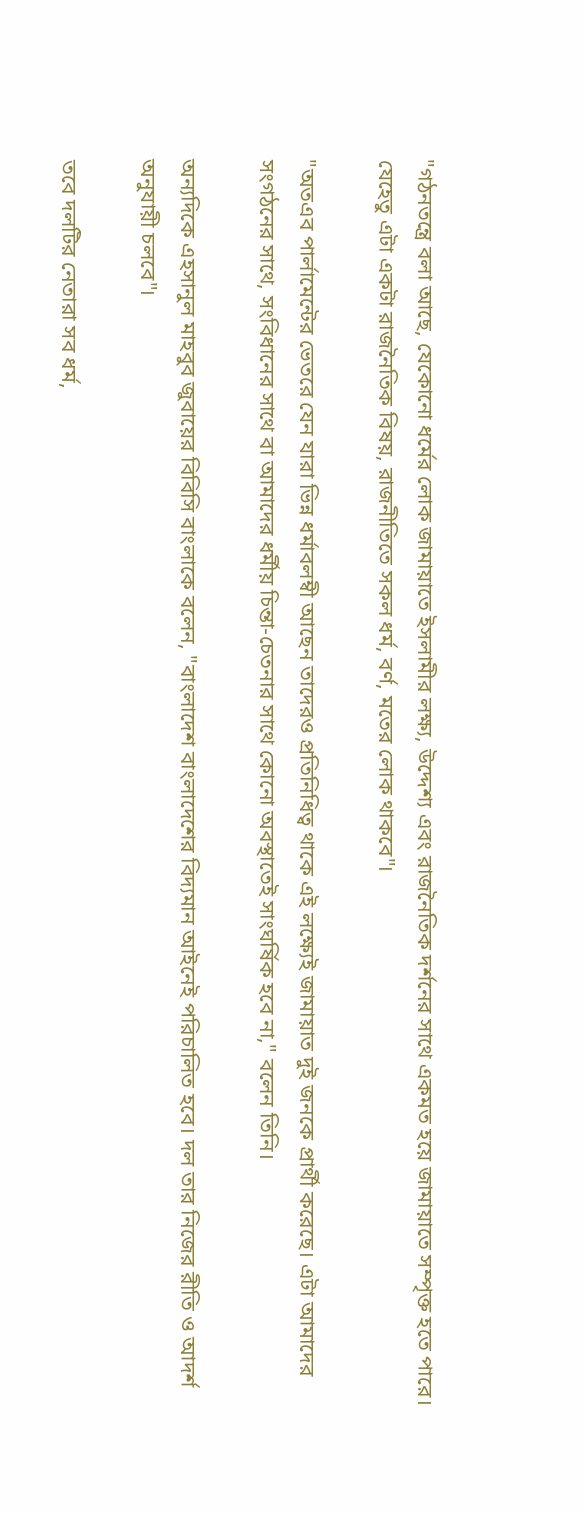"গঠনতন্ত্রে বলা আছে, যেকোনো ধর্মের লোক জামায়াতে ইসলামীর লক্ষ্য, উদ্দেশ্য এবং রাজনৈতিক দর্শনের সাথে একমত হয়ে জামায়াতে সম্পৃক্ত হতে পারে। যেহেতু এটা একটা রাজনৈতিক বিষয়, রাজনীতিতে সকল ধর্ম, বর্ণ, মতের লোক থাকবে"।

"অতএব পার্লামেন্টের ভেতরে যেন যারা ভিন্ন ধর্মাবলম্বী আছেন তাদেরও প্রতিনিধিত্ব থাকে এই লক্ষ্যেই জামায়াত দুই জনকে প্রার্থী করেছে। এটা আমাদের সংগঠনের সাথে, সংবিধানের সাথে বা আমাদের ধর্মীয় চিন্তা-চেতনার সাথে কোনো অবস্থাতেই সাংঘর্ষিক হবে না," বলেন তিনি।

অন্যদিকে এহসানুল মাহবুব জুবায়ের বিবিসি বাংলাকে বলেন, "বাংলাদেশ বাংলাদেশের বিদ্যমান আইনেই পরিচালিত হবে। দল তার নিজের রীতি ও আদর্শ অনুযায়ী চলবে"।

তবে দলটির নেতারা সব ধর্ম,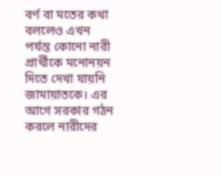বর্ণ বা মতের কথা বললেও এখন পর্যন্ত কোনো নারী প্রার্থীকে মনোনয়ন দিতে দেখা যায়নি জামায়াতকে। এর আগে সরকার গঠন করলে নারীদের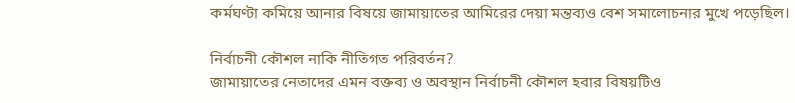কর্মঘণ্টা কমিয়ে আনার বিষয়ে জামায়াতের আমিরের দেয়া মন্তব্যও বেশ সমালোচনার মুখে পড়েছিল।

নির্বাচনী কৌশল নাকি নীতিগত পরিবর্তন?
জামায়াতের নেতাদের এমন বক্তব্য ও অবস্থান নির্বাচনী কৌশল হবার বিষয়টিও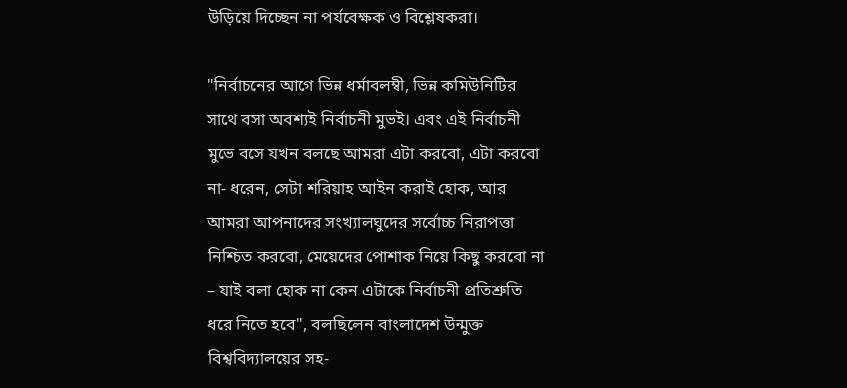উড়িয়ে দিচ্ছেন না পর্যবেক্ষক ও বিশ্লেষকরা।

"নির্বাচনের আগে ভিন্ন ধর্মাবলম্বী, ভিন্ন কমিউনিটির সাথে বসা অবশ্যই নির্বাচনী মুভই। এবং এই নির্বাচনী মুভে বসে যখন বলছে আমরা এটা করবো, এটা করবো না- ধরেন, সেটা শরিয়াহ আইন করাই হোক, আর আমরা আপনাদের সংখ্যালঘুদের সর্বোচ্চ নিরাপত্তা নিশ্চিত করবো, মেয়েদের পোশাক নিয়ে কিছু করবো না – যাই বলা হোক না কেন এটাকে নির্বাচনী প্রতিশ্রুতি ধরে নিতে হবে", বলছিলেন বাংলাদেশ উন্মুক্ত বিশ্ববিদ্যালয়ের সহ-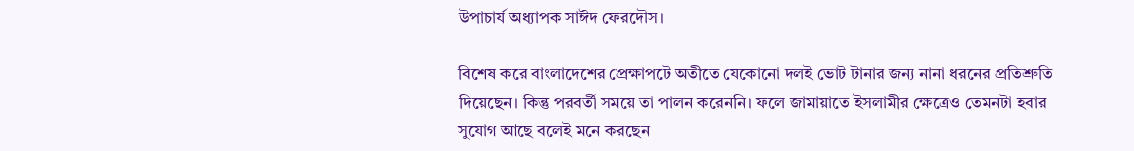উপাচার্য অধ্যাপক সাঈদ ফেরদৌস।

বিশেষ করে বাংলাদেশের প্রেক্ষাপটে অতীতে যেকোনো দলই ভোট টানার জন্য নানা ধরনের প্রতিশ্রুতি দিয়েছেন। কিন্তু পরবর্তী সময়ে তা পালন করেননি। ফলে জামায়াতে ইসলামীর ক্ষেত্রেও তেমনটা হবার সুযোগ আছে বলেই মনে করছেন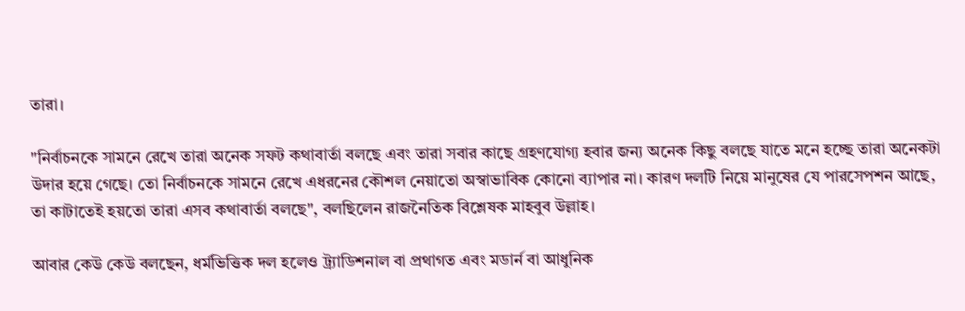তারা।

"নির্বাচনকে সামনে রেখে তারা অনেক সফট কথাবার্তা বলছে এবং তারা সবার কাছে গ্রহণযোগ্য হবার জন্য অনেক কিছু বলছে যাতে মনে হচ্ছে তারা অনেকটা উদার হয়ে গেছে। তো নির্বাচনকে সামনে রেখে এধরনের কৌশল নেয়াতো অস্বাভাবিক কোনো ব্যাপার না। কারণ দলটি নিয়ে মানুষের যে পারসেপশন আছে, তা কাটাতেই হয়তো তারা এসব কথাবার্তা বলছে", বলছিলেন রাজনৈতিক বিশ্লেষক মাহবুব উল্লাহ।

আবার কেউ কেউ বলছেন, ধর্মভিত্তিক দল হলেও ট্র্যাডিশনাল বা প্রথাগত এবং মডার্ন বা আধুনিক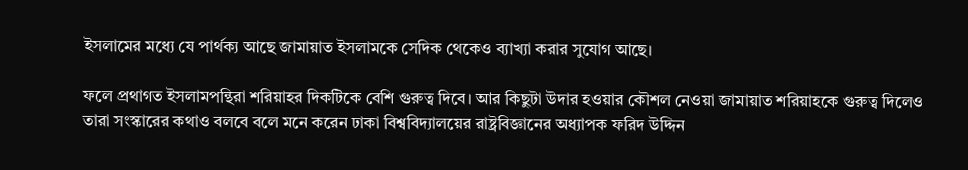ইসলামের মধ্যে যে পার্থক্য আছে জামায়াত ইসলামকে সেদিক থেকেও ব্যাখ্যা করার সুযোগ আছে।

ফলে প্রথাগত ইসলামপন্থিরা শরিয়াহর দিকটিকে বেশি গুরুত্ব দিবে। আর কিছুটা উদার হওয়ার কৌশল নেওয়া জামায়াত শরিয়াহকে গুরুত্ব দিলেও তারা সংস্কারের কথাও বলবে বলে মনে করেন ঢাকা বিশ্ববিদ্যালয়ের রাষ্ট্রবিজ্ঞানের অধ্যাপক ফরিদ উদ্দিন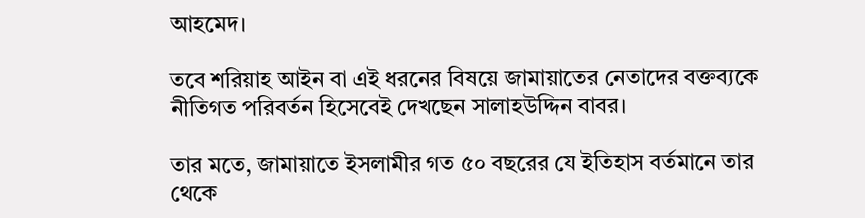আহমেদ।

তবে শরিয়াহ আইন বা এই ধরনের বিষয়ে জামায়াতের নেতাদের বক্তব্যকে নীতিগত পরিবর্তন হিসেবেই দেখছেন সালাহউদ্দিন বাবর।

তার মতে, জামায়াতে ইসলামীর গত ৫০ বছরের যে ইতিহাস বর্তমানে তার থেকে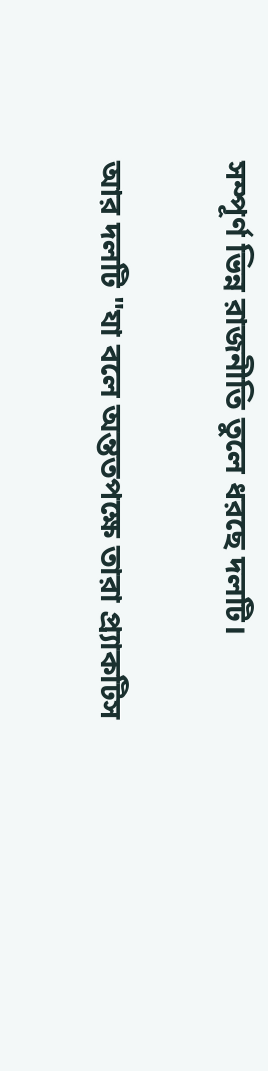সম্পূর্ণ ভিন্ন রাজনীতি তুলে ধরছে দলটি।

আর দলটি "যা বলে অন্ততপক্ষে তারা প্র্যাকটিস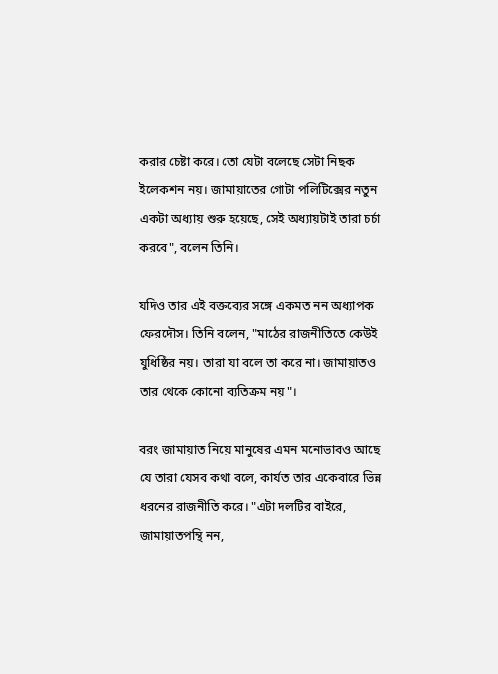করার চেষ্টা করে। তো যেটা বলেছে সেটা নিছক ইলেকশন নয়। জামায়াতের গোটা পলিটিক্সের নতুন একটা অধ্যায় শুরু হয়েছে, সেই অধ্যায়টাই তারা চর্চা করবে", বলেন তিনি।

যদিও তার এই বক্তব্যের সঙ্গে একমত নন অধ্যাপক ফেরদৌস। তিনি বলেন, "মাঠের রাজনীতিতে কেউই যুধিষ্ঠির নয়। তারা যা বলে তা করে না। জামায়াতও তার থেকে কোনো ব্যতিক্রম নয়"।

বরং জামায়াত নিয়ে মানুষের এমন মনোভাবও আছে যে তারা যেসব কথা বলে, কার্যত তার একেবারে ভিন্ন ধরনের রাজনীতি করে। "এটা দলটির বাইরে, জামায়াতপন্থি নন,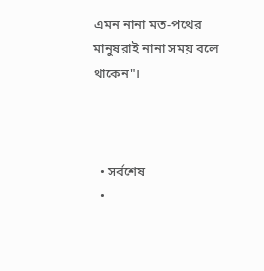এমন নানা মত-পথের মানুষরাই নানা সময় বলে থাকেন"।



  • সর্বশেষ
  •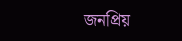জনপ্রিয়